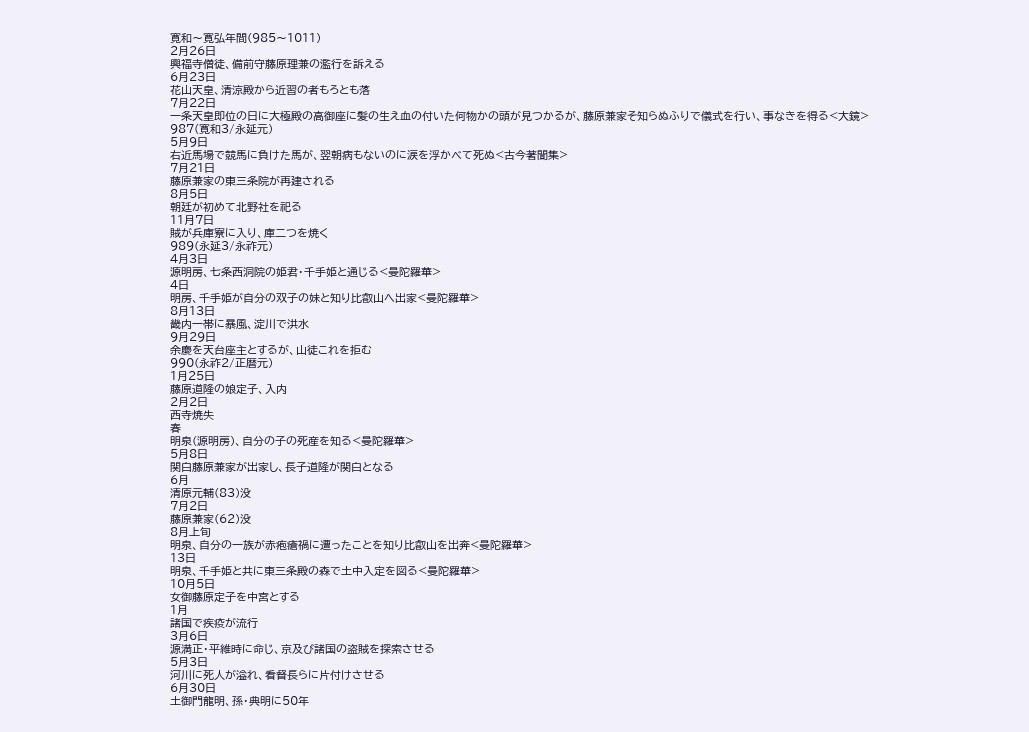寛和〜寛弘年間(985〜1011)
2月26日
興福寺僧徒、備前守藤原理兼の濫行を訴える
6月23日
花山天皇、清涼殿から近習の者もろとも落
7月22日
一条天皇即位の日に大極殿の高御座に髪の生え血の付いた何物かの頭が見つかるが、藤原兼家そ知らぬふりで儀式を行い、事なきを得る<大鏡>
987(寛和3/永延元)
5月9日
右近馬場で競馬に負けた馬が、翌朝病もないのに涙を浮かべて死ぬ<古今著聞集>
7月21日
藤原兼家の東三条院が再建される
8月5日
朝廷が初めて北野社を祀る
11月7日
賊が兵庫寮に入り、庫二つを焼く
989(永延3/永祚元)
4月3日
源明房、七条西洞院の姫君・千手姫と通じる<曼陀羅華>
4日
明房、千手姫が自分の双子の妹と知り比叡山へ出家<曼陀羅華>
8月13日
畿内一帯に暴風、淀川で洪水
9月29日
余慶を天台座主とするが、山徒これを拒む
990(永祚2/正暦元)
1月25日
藤原道隆の娘定子、入内
2月2日
西寺焼失
春
明泉(源明房)、自分の子の死産を知る<曼陀羅華>
5月8日
関白藤原兼家が出家し、長子道隆が関白となる
6月
清原元輔(83)没
7月2日
藤原兼家(62)没
8月上旬
明泉、自分の一族が赤疱瘡禍に遭ったことを知り比叡山を出奔<曼陀羅華>
13日
明泉、千手姫と共に東三条殿の森で土中入定を図る<曼陀羅華>
10月5日
女御藤原定子を中宮とする
1月
諸国で疾疫が流行
3月6日
源満正・平維時に命じ、京及び諸国の盗賊を探索させる
5月3日
河川に死人が溢れ、看督長らに片付けさせる
6月30日
土御門龍明、孫・典明に50年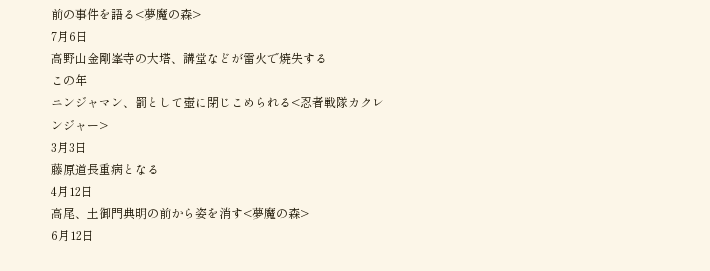前の事件を語る<夢魔の森>
7月6日
高野山金剛峯寺の大塔、講堂などが雷火で焼失する
この年
ニンジャマン、罰として壺に閉じこめられる<忍者戦隊カクレンジャー>
3月3日
藤原道長重病となる
4月12日
高尾、土御門典明の前から姿を消す<夢魔の森>
6月12日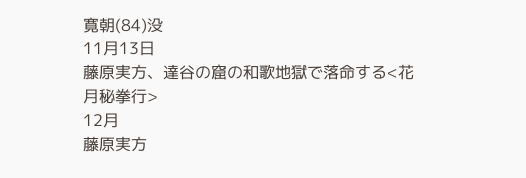寛朝(84)没
11月13日
藤原実方、達谷の窟の和歌地獄で落命する<花月秘拳行>
12月
藤原実方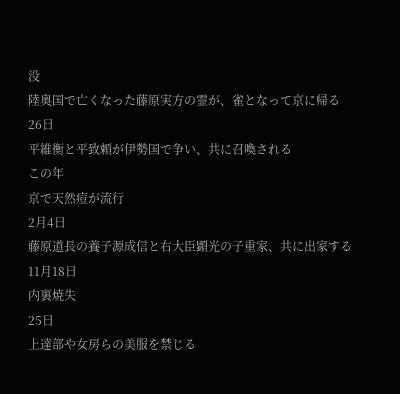没
陸奥国で亡くなった藤原実方の霊が、雀となって京に帰る
26日
平維衡と平致頼が伊勢国で争い、共に召喚される
この年
京で天然痘が流行
2月4日
藤原道長の養子源成信と右大臣顕光の子重家、共に出家する
11月18日
内裏焼失
25日
上達部や女房らの美服を禁じる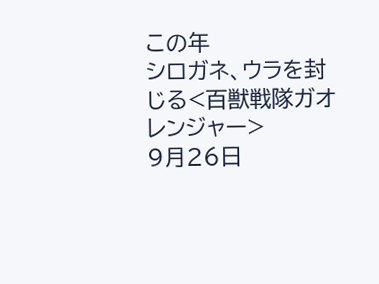この年
シロガネ、ウラを封じる<百獣戦隊ガオレンジャー>
9月26日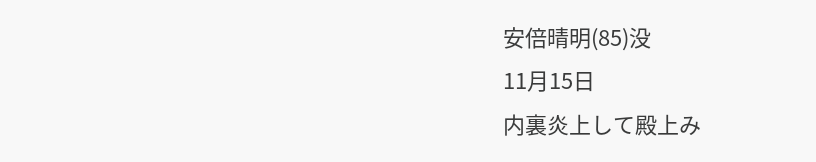安倍晴明(85)没
11月15日
内裏炎上して殿上み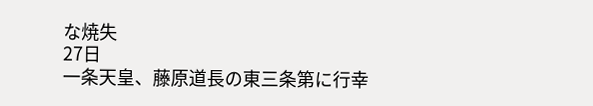な焼失
27日
一条天皇、藤原道長の東三条第に行幸